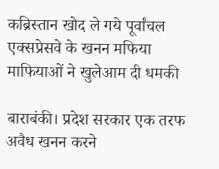कब्रिस्तान खोद ले गये पूर्वांचल एक्सप्रेसवे के खनन मफिया माफियाओं ने खुलेआम दी धमकी

बाराबंकी। प्रदेश सरकार एक तरफ अवैध खनन करने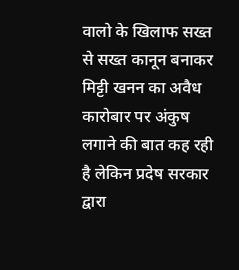वालो के खिलाफ सख्त से सख्त कानून बनाकर मिट्टी खनन का अवैध कारोबार पर अंकुष लगाने की बात कह रही है लेकिन प्रदेष सरकार द्वारा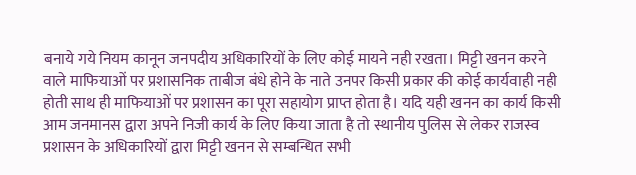बनाये गये नियम कानून जनपदीय अधिकारियों के लिए कोई मायने नही रखता। मिट्टी खनन करने वाले माफियाओं पर प्रशासनिक ताबीज बंधे होने के नाते उनपर किसी प्रकार की कोई कार्यवाही नही होती साथ ही माफियाओं पर प्रशासन का पूरा सहायोग प्राप्त होता है। यदि यही खनन का कार्य किसी आम जनमानस द्वारा अपने निजी कार्य के लिए किया जाता है तो स्थानीय पुलिस से लेकर राजस्व प्रशासन के अधिकारियों द्वारा मिट्टी खनन से सम्बन्धित सभी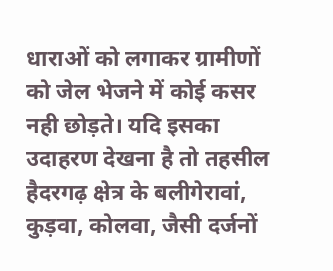धाराओं को लगाकर ग्रामीणों को जेल भेजने में कोई कसर नही छोड़ते। यदि इसका उदाहरण देखना है तो तहसील हैदरगढ़ क्षेत्र के बलीगेरावां, कुड़वा, कोलवा, जैसी दर्जनों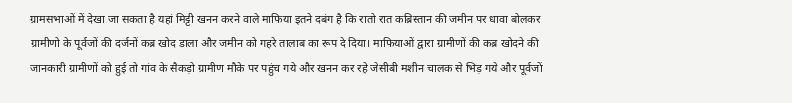ग्रामसभाओं में देखा जा सकता है यहां मिट्टी खनन करने वाले माफिया इतने दबंग है कि रातो रात कब्रिस्तान की जमीन पर धावा बोलकर ग्रामीणो के पूर्वजों की दर्जनों कब्र खोद डाला और जमीन को गहरे तालाब का रूप दे दिया। माफियाओं द्वारा ग्रामीणों की कब्र खोदने की जानकारी ग्रामीणों को हुई तो गांव के सैकड़ो ग्रामीण मौके पर पहुंच गये और खनन कर रहे जेसीबी मशीन चालक से भिड़ गये और पूर्वजों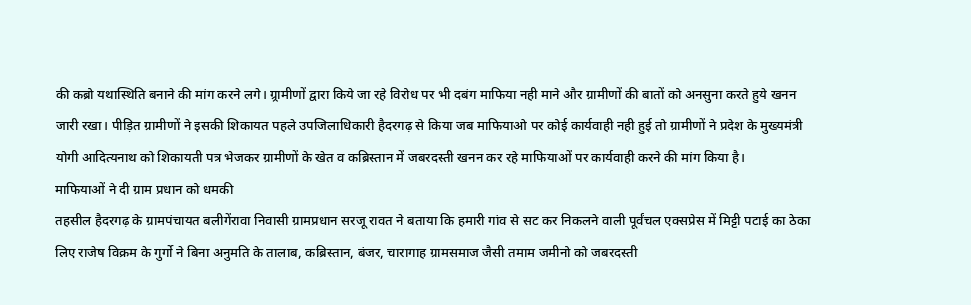की कब्रो यथास्थिति बनाने की मांग करने लगे। ग्र्रामीणों द्वारा किये जा रहे विरोध पर भी दबंग माफिया नही माने और ग्रामीणों की बातों को अनसुना करते हुये खनन जारी रखा। पीड़ित ग्रामीणों ने इसकी शिकायत पहले उपजिलाधिकारी हैदरगढ़ से किया जब माफियाओ पर कोई कार्यवाही नही हुई तो ग्रामीणों ने प्रदेश के मुख्यमंत्री योगी आदित्यनाथ को शिकायती पत्र भेजकर ग्रामीणों के खेत व कब्रिस्तान में जबरदस्ती खनन कर रहे माफियाओं पर कार्यवाही करने की मांग किया है।
माफियाओं ने दी ग्राम प्रधान को धमकी
तहसील हैदरगढ़ के ग्रामपंचायत बलीगेंरावा निवासी ग्रामप्रधान सरजू रावत ने बताया कि हमारी गांव से सट कर निकलने वाली पूर्वंचल एक्सप्रेस में मिट्टी पटाई का ठेका लिए राजेष विक्रम के गुर्गो ने बिना अनुमति के तालाब, कब्रिस्तान, बंजर, चारागाह ग्रामसमाज जैसी तमाम जमीनो को जबरदस्ती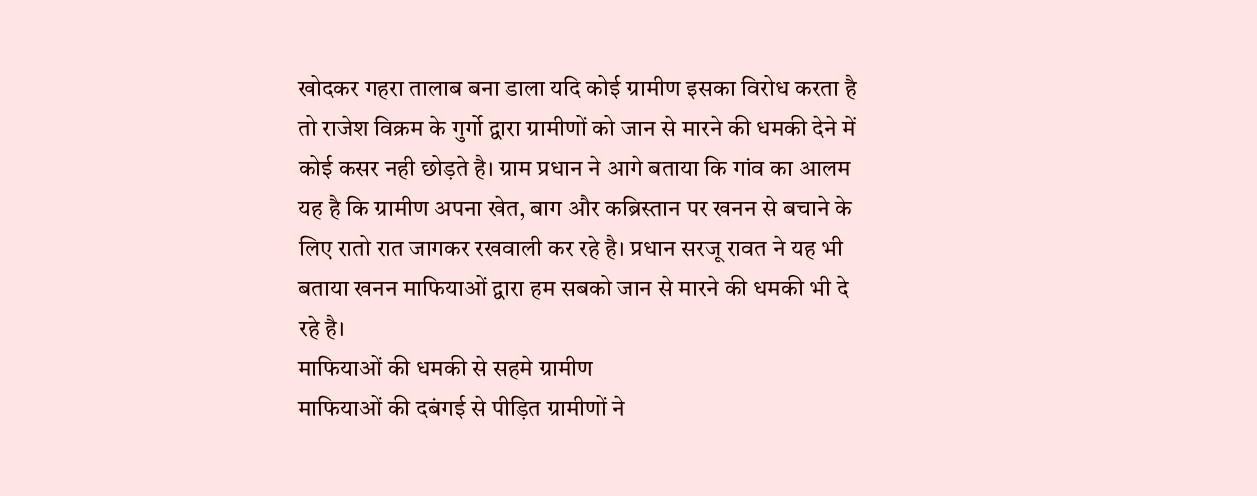खोदकर गहरा तालाब बना डाला यदि कोई ग्रामीण इसका विरोध करता है तो राजेश विक्रम के गुर्गो द्वारा ग्रामीणों को जान से मारने की धमकी देने में कोई कसर नही छोड़ते है। ग्राम प्रधान ने आगे बताया कि गांव का आलम यह है कि ग्रामीण अपना खेत, बाग और कब्रिस्तान पर खनन से बचाने के लिए रातो रात जागकर रखवाली कर रहे है। प्रधान सरजू रावत ने यह भी बताया खनन माफियाओं द्वारा हम सबको जान से मारने की धमकी भी दे रहे है।
माफियाओं की धमकी से सहमे ग्रामीण
माफियाओं की दबंगई से पीड़ित ग्रामीणों ने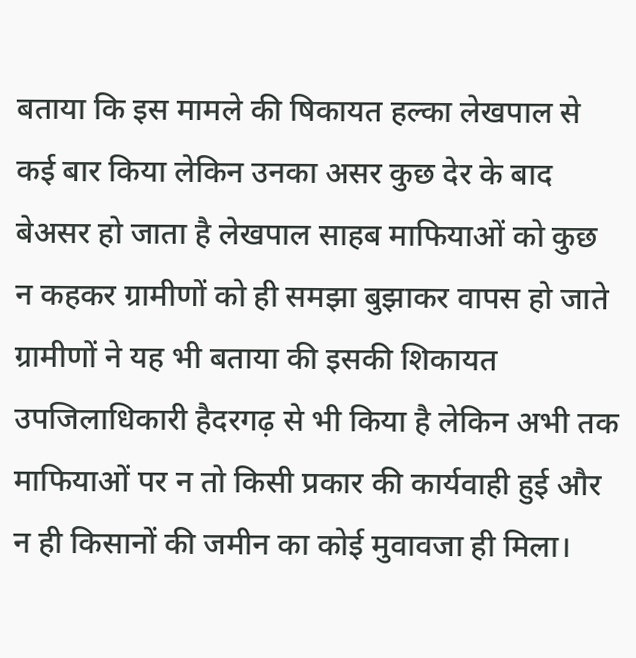बताया कि इस मामले की षिकायत हल्का लेखपाल से कई बार किया लेकिन उनका असर कुछ देर के बाद बेअसर हो जाता है लेखपाल साहब माफियाओं को कुछ न कहकर ग्रामीणों को ही समझा बुझाकर वापस हो जाते ग्रामीणों ने यह भी बताया की इसकी शिकायत उपजिलाधिकारी हैदरगढ़ से भी किया है लेकिन अभी तक माफियाओं पर न तो किसी प्रकार की कार्यवाही हुई और न ही किसानों की जमीन का कोई मुवावजा ही मिला।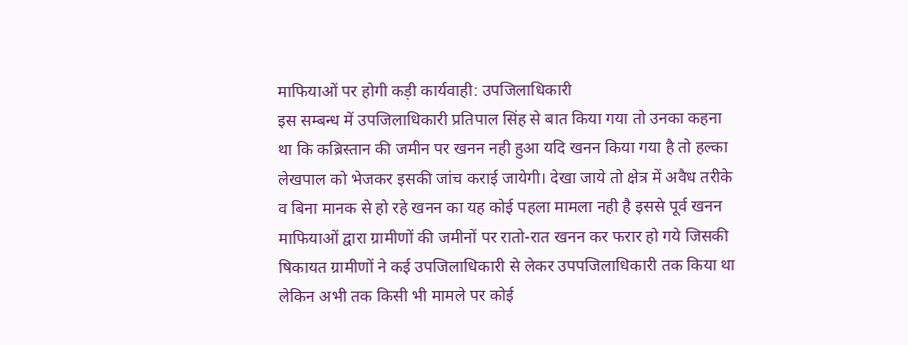माफियाओं पर होगी कड़ी कार्यवाही: उपजिलाधिकारी
इस सम्बन्ध में उपजिलाधिकारी प्रतिपाल सिंह से बात किया गया तो उनका कहना था कि कब्रिस्तान की जमीन पर खनन नही हुआ यदि खनन किया गया है तो हल्का लेखपाल को भेजकर इसकी जांच कराई जायेगी। देखा जाये तो क्षेत्र में अवैध तरीके व बिना मानक से हो रहे खनन का यह कोई पहला मामला नही है इससे पूर्व खनन माफियाओं द्वारा ग्रामीणों की जमीनों पर रातो-रात खनन कर फरार हो गये जिसकी षिकायत ग्रामीणों ने कई उपजिलाधिकारी से लेकर उपपजिलाधिकारी तक किया था लेकिन अभी तक किसी भी मामले पर कोई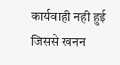कार्यवाही नही हुई जिससे खनन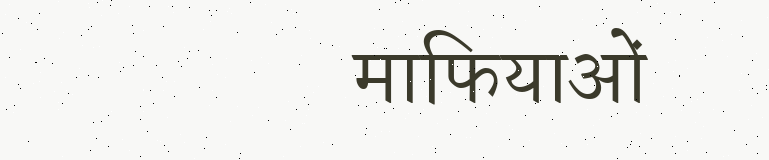माफियाओं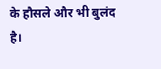के हौसले और भी बुलंद है।